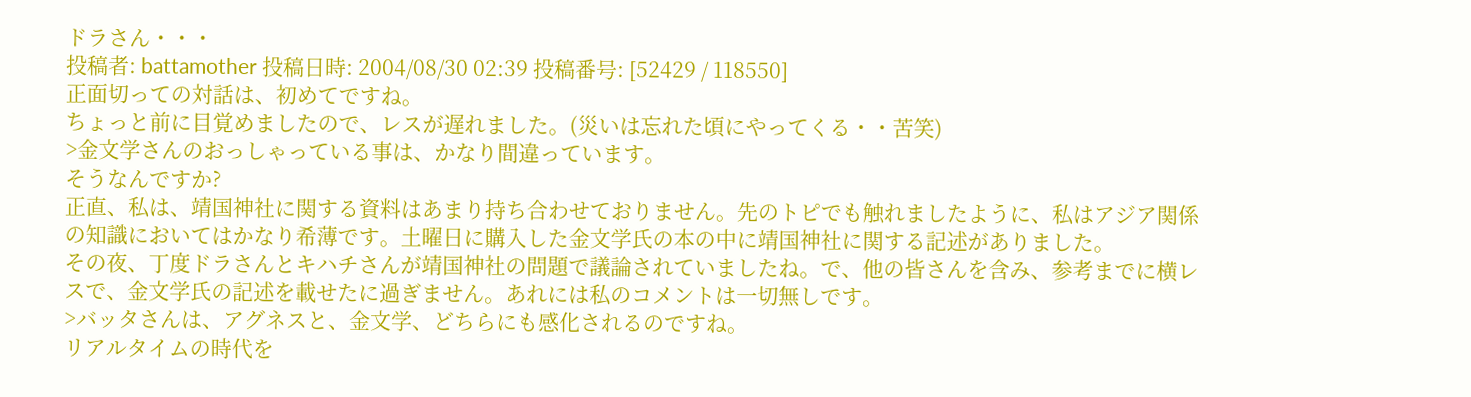ドラさん・・・
投稿者: battamother 投稿日時: 2004/08/30 02:39 投稿番号: [52429 / 118550]
正面切っての対話は、初めてですね。
ちょっと前に目覚めましたので、レスが遅れました。(災いは忘れた頃にやってくる・・苦笑)
>金文学さんのおっしゃっている事は、かなり間違っています。
そうなんですか?
正直、私は、靖国神社に関する資料はあまり持ち合わせておりません。先のトピでも触れましたように、私はアジア関係の知識においてはかなり希薄です。土曜日に購入した金文学氏の本の中に靖国神社に関する記述がありました。
その夜、丁度ドラさんとキハチさんが靖国神社の問題で議論されていましたね。で、他の皆さんを含み、参考までに横レスで、金文学氏の記述を載せたに過ぎません。あれには私のコメントは一切無しです。
>バッタさんは、アグネスと、金文学、どちらにも感化されるのですね。
リアルタイムの時代を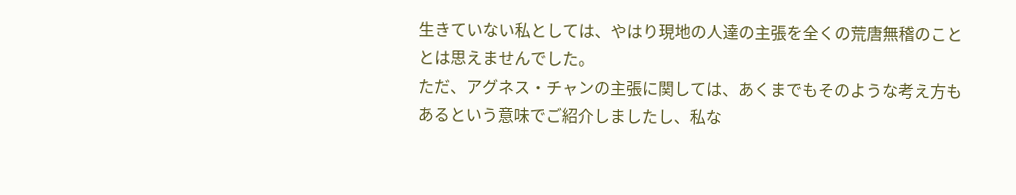生きていない私としては、やはり現地の人達の主張を全くの荒唐無稽のこととは思えませんでした。
ただ、アグネス・チャンの主張に関しては、あくまでもそのような考え方もあるという意味でご紹介しましたし、私な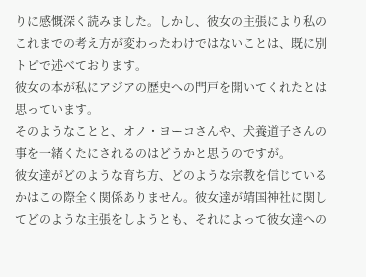りに感慨深く読みました。しかし、彼女の主張により私のこれまでの考え方が変わったわけではないことは、既に別トピで述べております。
彼女の本が私にアジアの歴史への門戸を開いてくれたとは思っています。
そのようなことと、オノ・ヨーコさんや、犬養道子さんの事を一緒くたにされるのはどうかと思うのですが。
彼女達がどのような育ち方、どのような宗教を信じているかはこの際全く関係ありません。彼女達が靖国神社に関してどのような主張をしようとも、それによって彼女達への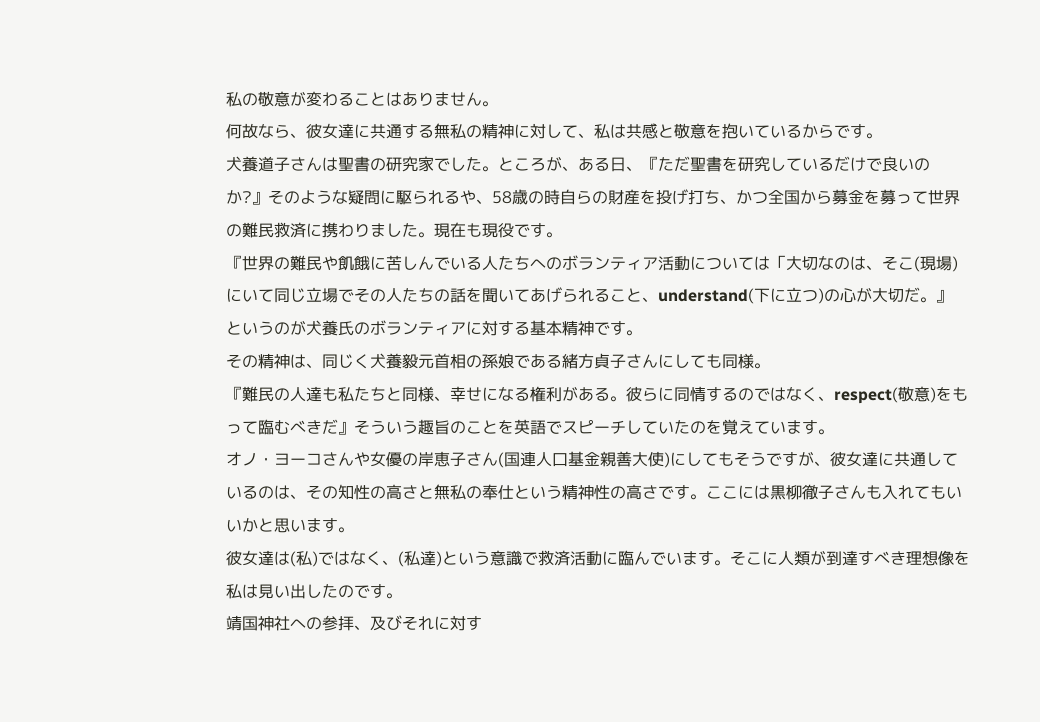私の敬意が変わることはありません。
何故なら、彼女達に共通する無私の精神に対して、私は共感と敬意を抱いているからです。
犬養道子さんは聖書の研究家でした。ところが、ある日、『ただ聖書を研究しているだけで良いのか?』そのような疑問に駆られるや、58歳の時自らの財産を投げ打ち、かつ全国から募金を募って世界の難民救済に携わりました。現在も現役です。
『世界の難民や飢餓に苦しんでいる人たちへのボランティア活動については「大切なのは、そこ(現場)にいて同じ立場でその人たちの話を聞いてあげられること、understand(下に立つ)の心が大切だ。』
というのが犬養氏のボランティアに対する基本精神です。
その精神は、同じく犬養毅元首相の孫娘である緒方貞子さんにしても同様。
『難民の人達も私たちと同様、幸せになる権利がある。彼らに同情するのではなく、respect(敬意)をもって臨むべきだ』そういう趣旨のことを英語でスピーチしていたのを覚えています。
オノ・ヨーコさんや女優の岸恵子さん(国連人口基金親善大使)にしてもそうですが、彼女達に共通しているのは、その知性の高さと無私の奉仕という精神性の高さです。ここには黒柳徹子さんも入れてもいいかと思います。
彼女達は(私)ではなく、(私達)という意識で救済活動に臨んでいます。そこに人類が到達すべき理想像を私は見い出したのです。
靖国神社への参拝、及びそれに対す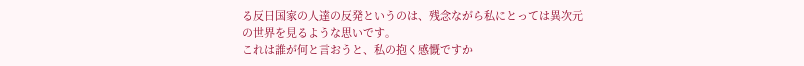る反日国家の人達の反発というのは、残念ながら私にとっては異次元の世界を見るような思いです。
これは誰が何と言おうと、私の抱く感慨ですか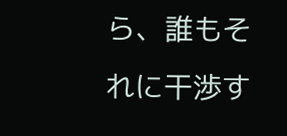ら、誰もそれに干渉す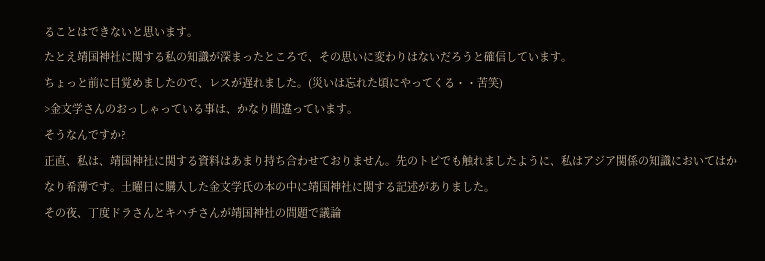ることはできないと思います。
たとえ靖国神社に関する私の知識が深まったところで、その思いに変わりはないだろうと確信しています。
ちょっと前に目覚めましたので、レスが遅れました。(災いは忘れた頃にやってくる・・苦笑)
>金文学さんのおっしゃっている事は、かなり間違っています。
そうなんですか?
正直、私は、靖国神社に関する資料はあまり持ち合わせておりません。先のトピでも触れましたように、私はアジア関係の知識においてはかなり希薄です。土曜日に購入した金文学氏の本の中に靖国神社に関する記述がありました。
その夜、丁度ドラさんとキハチさんが靖国神社の問題で議論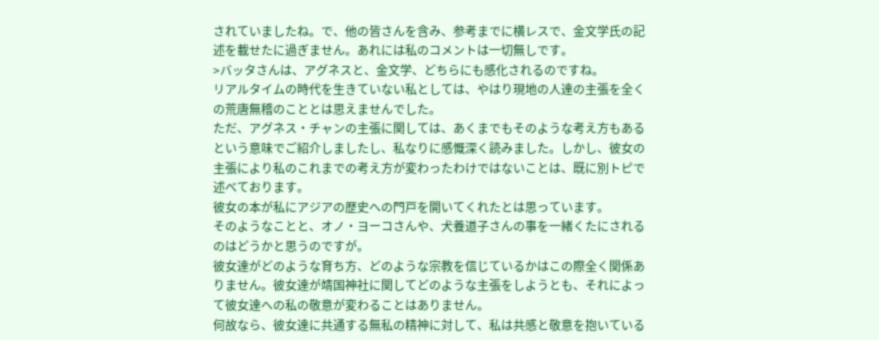されていましたね。で、他の皆さんを含み、参考までに横レスで、金文学氏の記述を載せたに過ぎません。あれには私のコメントは一切無しです。
>バッタさんは、アグネスと、金文学、どちらにも感化されるのですね。
リアルタイムの時代を生きていない私としては、やはり現地の人達の主張を全くの荒唐無稽のこととは思えませんでした。
ただ、アグネス・チャンの主張に関しては、あくまでもそのような考え方もあるという意味でご紹介しましたし、私なりに感慨深く読みました。しかし、彼女の主張により私のこれまでの考え方が変わったわけではないことは、既に別トピで述べております。
彼女の本が私にアジアの歴史への門戸を開いてくれたとは思っています。
そのようなことと、オノ・ヨーコさんや、犬養道子さんの事を一緒くたにされるのはどうかと思うのですが。
彼女達がどのような育ち方、どのような宗教を信じているかはこの際全く関係ありません。彼女達が靖国神社に関してどのような主張をしようとも、それによって彼女達への私の敬意が変わることはありません。
何故なら、彼女達に共通する無私の精神に対して、私は共感と敬意を抱いている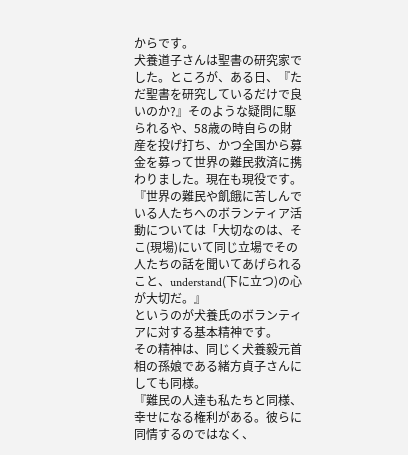からです。
犬養道子さんは聖書の研究家でした。ところが、ある日、『ただ聖書を研究しているだけで良いのか?』そのような疑問に駆られるや、58歳の時自らの財産を投げ打ち、かつ全国から募金を募って世界の難民救済に携わりました。現在も現役です。
『世界の難民や飢餓に苦しんでいる人たちへのボランティア活動については「大切なのは、そこ(現場)にいて同じ立場でその人たちの話を聞いてあげられること、understand(下に立つ)の心が大切だ。』
というのが犬養氏のボランティアに対する基本精神です。
その精神は、同じく犬養毅元首相の孫娘である緒方貞子さんにしても同様。
『難民の人達も私たちと同様、幸せになる権利がある。彼らに同情するのではなく、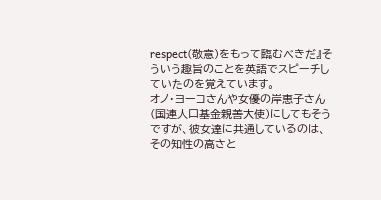respect(敬意)をもって臨むべきだ』そういう趣旨のことを英語でスピーチしていたのを覚えています。
オノ・ヨーコさんや女優の岸恵子さん(国連人口基金親善大使)にしてもそうですが、彼女達に共通しているのは、その知性の高さと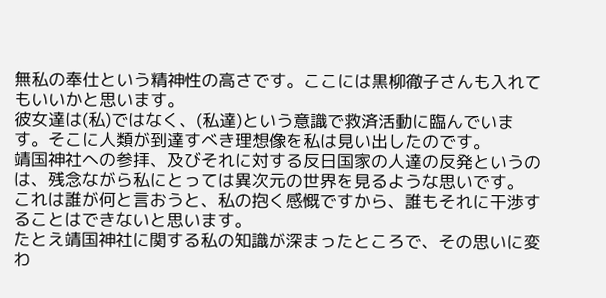無私の奉仕という精神性の高さです。ここには黒柳徹子さんも入れてもいいかと思います。
彼女達は(私)ではなく、(私達)という意識で救済活動に臨んでいます。そこに人類が到達すべき理想像を私は見い出したのです。
靖国神社への参拝、及びそれに対する反日国家の人達の反発というのは、残念ながら私にとっては異次元の世界を見るような思いです。
これは誰が何と言おうと、私の抱く感慨ですから、誰もそれに干渉することはできないと思います。
たとえ靖国神社に関する私の知識が深まったところで、その思いに変わ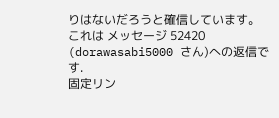りはないだろうと確信しています。
これは メッセージ 52420 (dorawasabi5000 さん)への返信です.
固定リン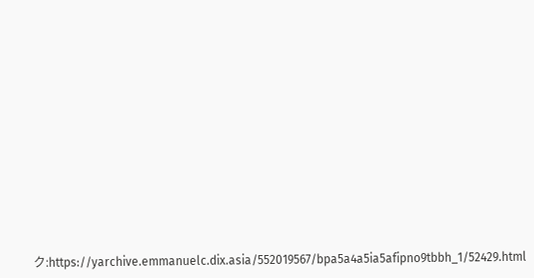ク:https://yarchive.emmanuelc.dix.asia/552019567/bpa5a4a5ia5afipno9tbbh_1/52429.html